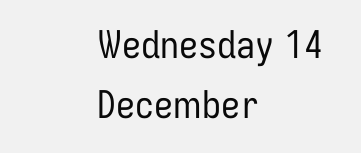Wednesday 14 December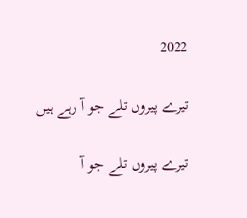2022

تیرے پیروں تلے جو آ رہے ہیں

تیرے پیروں تلے جو آ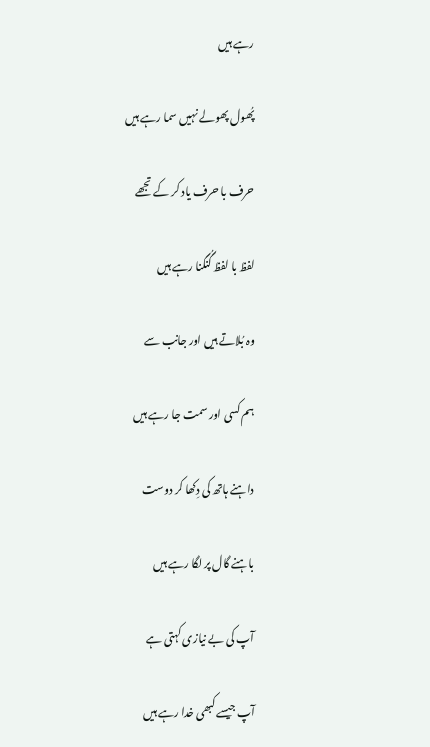رہے ہیں

پُھول پھولے نہیں سما رہے ہیں

حرف با حرف یاد کر کے تجھے

لفظ با لفظ گُنگنا رہے ہیں

وہ بُلاتے ہیں اور جانب سے

ہم کسی اور سمت جا رہے ہیں

داہنے ہاتھ کی دِکھا کر دوست

باہنے گال پر لگا رہے ہیں

آپ کی بے نیازی کہتی ہے

آپ جیسے کبھی خدا رہے ہیں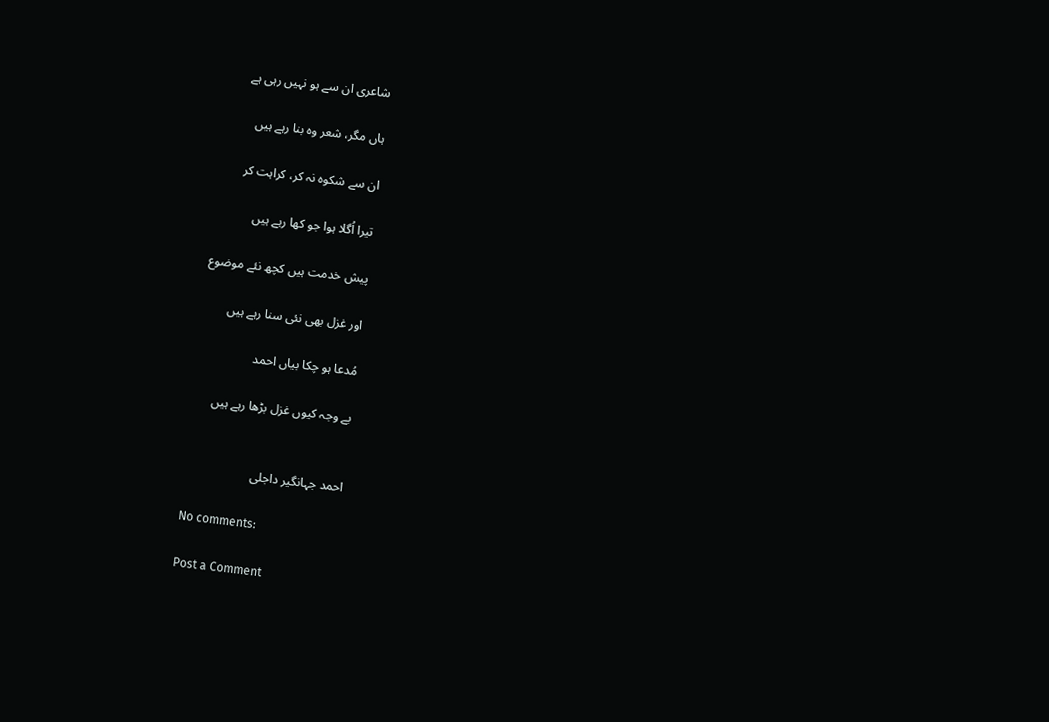شاعری ان سے ہو نہیں رہی ہے

ہاں مگر، شعر وہ بنا رہے ہیں

ان سے شکوہ نہ کر، کراہت کر

تیرا اُگلا ہوا جو کھا رہے ہیں

پیش خدمت ہیں کچھ نئے موضوع

اور غزل بھی نئی سنا رہے ہیں

مُدعا ہو چکا بیاں احمد

بے وجہ کیوں غزل بڑھا رہے ہیں


احمد جہانگیر داجلی

No comments:

Post a Comment